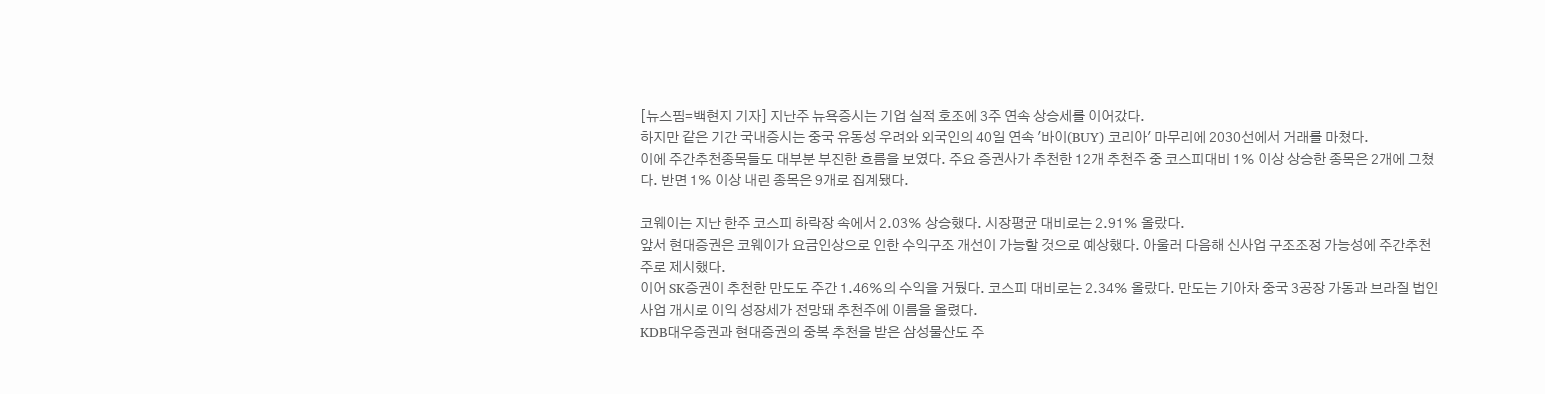[뉴스핌=백현지 기자] 지난주 뉴욕증시는 기업 실적 호조에 3주 연속 상승세를 이어갔다.
하지만 같은 기간 국내증시는 중국 유동성 우려와 외국인의 40일 연속 '바이(BUY) 코리아' 마무리에 2030선에서 거래를 마쳤다.
이에 주간추천종목들도 대부분 부진한 흐름을 보였다. 주요 증권사가 추천한 12개 추천주 중 코스피대비 1% 이상 상승한 종목은 2개에 그쳤다. 반면 1% 이상 내린 종목은 9개로 집계됐다.

코웨이는 지난 한주 코스피 하락장 속에서 2.03% 상승했다. 시장평균 대비로는 2.91% 올랐다.
앞서 현대증권은 코웨이가 요금인상으로 인한 수익구조 개선이 가능할 것으로 예상했다. 아울러 다음해 신사업 구조조정 가능성에 주간추천주로 제시했다.
이어 SK증권이 추천한 만도도 주간 1.46%의 수익을 거뒀다. 코스피 대비로는 2.34% 올랐다. 만도는 기아차 중국 3공장 가동과 브라질 법인 사업 개시로 이익 성장세가 전망돼 추천주에 이름을 올렸다.
KDB대우증권과 현대증권의 중복 추천을 받은 삼성물산도 주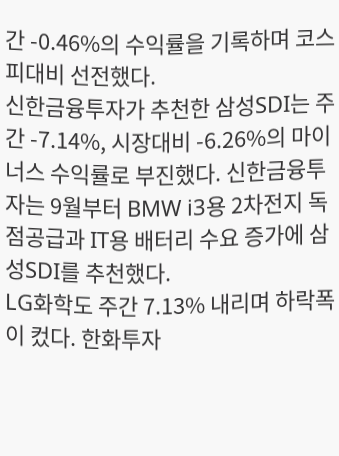간 -0.46%의 수익률을 기록하며 코스피대비 선전했다.
신한금융투자가 추천한 삼성SDI는 주간 -7.14%, 시장대비 -6.26%의 마이너스 수익률로 부진했다. 신한금융투자는 9월부터 BMW i3용 2차전지 독점공급과 IT용 배터리 수요 증가에 삼성SDI를 추천했다.
LG화학도 주간 7.13% 내리며 하락폭이 컸다. 한화투자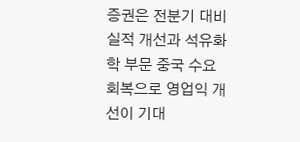증권은 전분기 대비 실적 개선과 석유화학 부문 중국 수요회복으로 영업익 개선이 기대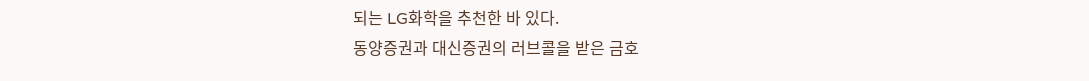되는 LG화학을 추천한 바 있다.
동양증권과 대신증권의 러브콜을 받은 금호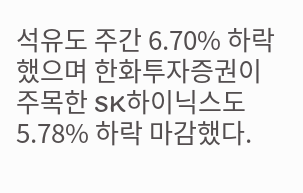석유도 주간 6.70% 하락했으며 한화투자증권이 주목한 SK하이닉스도 5.78% 하락 마감했다.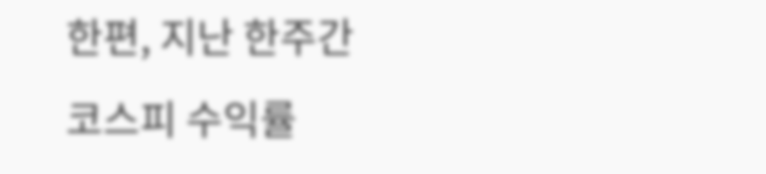한편, 지난 한주간 코스피 수익률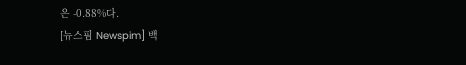은 -0.88%다.
[뉴스핌 Newspim] 백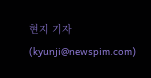현지 기자 (kyunji@newspim.com)